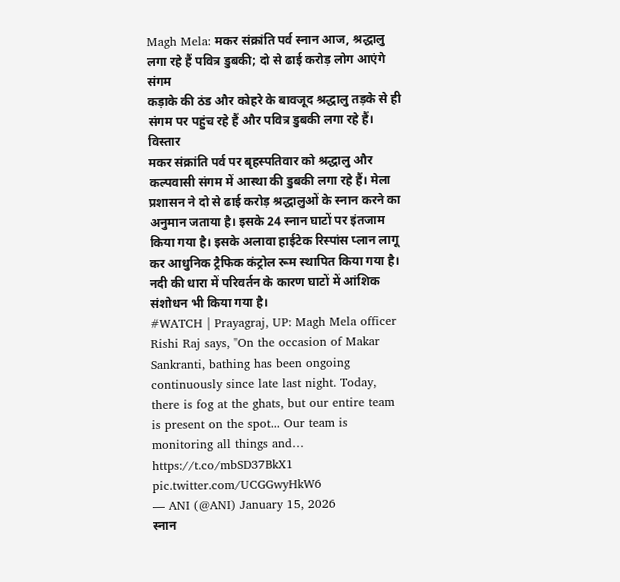Magh Mela: मकर संक्रांति पर्व स्नान आज, श्रद्धालु लगा रहे हैं पवित्र डुबकी; दो से ढाई करोड़ लोग आएंगे संगम
कड़ाके की ठंड और कोहरे के बावजूद श्रद्धालु तड़के से ही संगम पर पहुंच रहे हैं और पवित्र डुबकी लगा रहे हैं।
विस्तार
मकर संक्रांति पर्व पर बृहस्पतिवार को श्रद्धालु और कल्पवासी संगम में आस्था की डुबकी लगा रहे हैं। मेला प्रशासन ने दो से ढाई करोड़ श्रद्धालुओं के स्नान करने का अनुमान जताया है। इसके 24 स्नान घाटों पर इंतजाम किया गया है। इसके अलावा हाईटेक रिस्पांस प्लान लागू कर आधुनिक ट्रैफिक कंट्रोल रूम स्थापित किया गया है। नदी की धारा में परिवर्तन के कारण घाटों में आंशिक संशोधन भी किया गया है।
#WATCH | Prayagraj, UP: Magh Mela officer Rishi Raj says, "On the occasion of Makar Sankranti, bathing has been ongoing continuously since late last night. Today, there is fog at the ghats, but our entire team is present on the spot... Our team is monitoring all things and… https://t.co/mbSD37BkX1 pic.twitter.com/UCGGwyHkW6
— ANI (@ANI) January 15, 2026
स्नान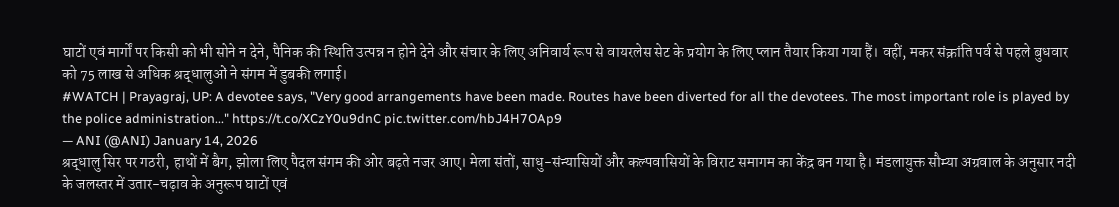घाटों एवं मार्गों पर किसी को भी सोने न देने, पैनिक की स्थिति उत्पन्न न होने देने और संचार के लिए अनिवार्य रूप से वायरलेस सेट के प्रयोग के लिए प्लान तैयार किया गया हैं। वहीं, मकर संक्रांति पर्व से पहले बुधवार को 75 लाख से अधिक श्रद्धालुओं ने संगम में डुबकी लगाई।
#WATCH | Prayagraj, UP: A devotee says, "Very good arrangements have been made. Routes have been diverted for all the devotees. The most important role is played by the police administration..." https://t.co/XCzY0u9dnC pic.twitter.com/hbJ4H7OAp9
— ANI (@ANI) January 14, 2026
श्रद्धालु सिर पर गठरी, हाथों में बैग, झोला लिए पैदल संगम की ओर बढ़ते नजर आए। मेला संतों, साधु-संन्यासियों और कल्पवासियों के विराट समागम का केंद्र बन गया है। मंडलायुक्त सौम्या अग्रवाल के अनुसार नदी के जलस्तर में उतार-चढ़ाव के अनुरूप घाटों एवं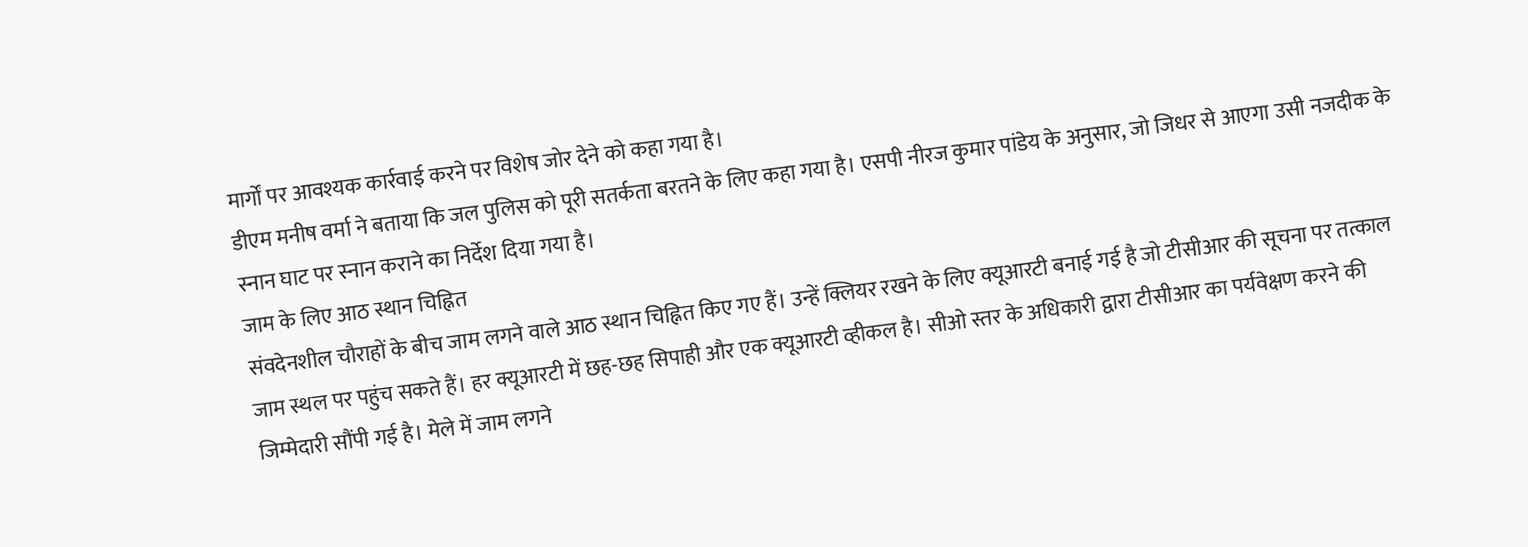मार्गों पर आवश्यक कार्रवाई करने पर विशेष जोर देने को कहा गया है।
डीएम मनीष वर्मा ने बताया कि जल पुलिस को पूरी सतर्कता बरतने के लिए कहा गया है। एसपी नीरज कुमार पांडेय के अनुसार, जो जिधर से आएगा उसी नजदीक के स्नान घाट पर स्नान कराने का निर्देश दिया गया है।
जाम के लिए आठ स्थान चिह्नित
संवदेनशील चौराहों के बीच जाम लगने वाले आठ स्थान चिह्नित किए गए हैं। उन्हें क्लियर रखने के लिए क्यूआरटी बनाई गई है जो टीसीआर की सूचना पर तत्काल जाम स्थल पर पहुंच सकते हैं। हर क्यूआरटी में छह-छह सिपाही और एक क्यूआरटी व्हीकल है। सीओ स्तर के अधिकारी द्वारा टीसीआर का पर्यवेक्षण करने की जिम्मेदारी सौंपी गई है। मेले में जाम लगने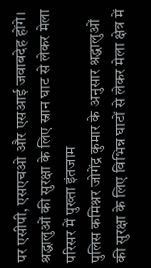पर एसीपी, एसएचओ और एसआई जवाबदेह होंगे।
श्रद्धालुओं की सुरक्षा के लिए स्नान घाट से लेकर मेला परिसर में पुख्ता इंतजाम
पुलिस कमिश्नर जोगेंद्र कुमार के अनुसार श्रद्धालुओं की सुरक्षा के लिए विभिन्न घाटों से लेकर मेला क्षेत्र में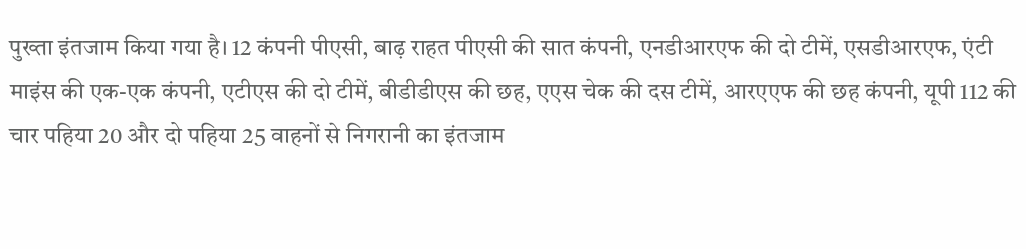पुख्ता इंतजाम किया गया है। 12 कंपनी पीएसी, बाढ़ राहत पीएसी की सात कंपनी, एनडीआरएफ की दो टीमें, एसडीआरएफ, एंटी माइंस की एक-एक कंपनी, एटीएस की दो टीमें, बीडीडीएस की छह, एएस चेक की दस टीमें, आरएएफ की छह कंपनी, यूपी 112 की चार पहिया 20 और दो पहिया 25 वाहनों से निगरानी का इंतजाम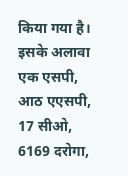किया गया है। इसके अलावा एक एसपी, आठ एएसपी, 17 सीओ, 6169 दरोगा,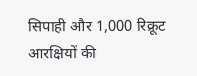सिपाही और 1,000 रिक्रूट आरक्षियों की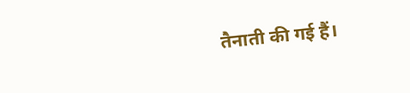तैनाती की गई हैं।